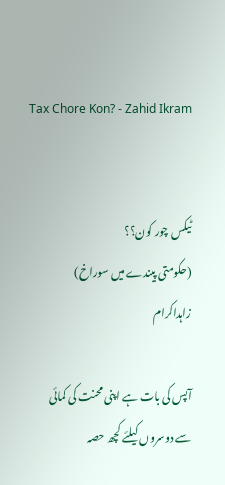Tax Chore Kon? - Zahid Ikram


ٹیکس چور کون؟؟
(حکومتى پیندے میں سوراخ)
زاہداکرام

آپس کی بات ہے اپنی محنت کی کمائی سے دوسروں کیلئے کچھ حصہ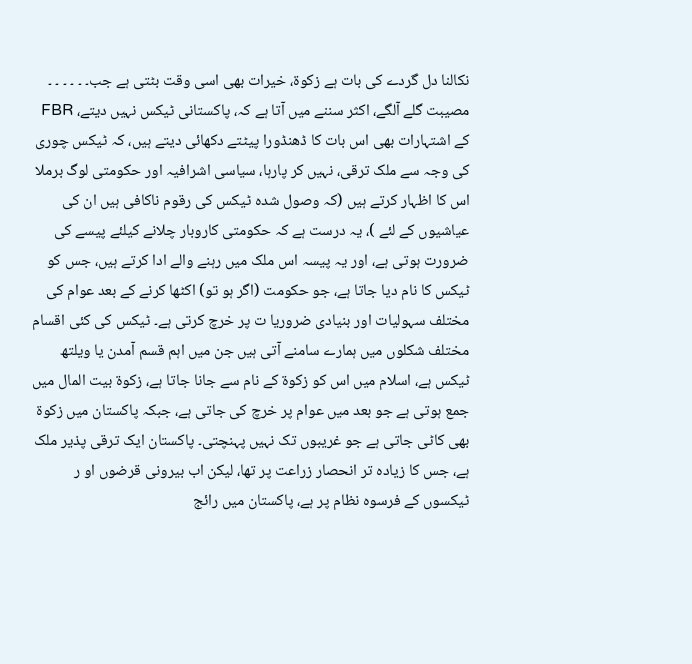نکالنا دل گردے کی بات ہے زکوۃ، خیرات بھی اسی وقت بٹتی ہے جب۔ ۔ ۔ ۔ ۔ ۔ مصیبت گلے آلگے، اکثر سننے میں آتا ہے کہ، پاکستانی ٹیکس نہیں دیتے، FBR کے اشتہارات بھی اس بات کا ڈھنڈورا پیٹتے دکھائی دیتے ہیں، کہ ٹیکس چوری کی وجہ سے ملک ترقی، نہیں کر پارہا، سیاسی اشرافیہ اور حکومتی لوگ برملا اس کا اظہار کرتے ہیں (کہ وصول شدہ ٹیکس کی رقوم ناکافی ہیں ان کی عیاشیوں کے لئے )، یہ درست ہے کہ حکومتی کاروبار چلانے کیلئے پیسے کی ضرورت ہوتی ہے، اور یہ پیسہ اس ملک میں رہنے والے ادا کرتے ہیں، جس کو ٹیکس کا نام دیا جاتا ہے، جو حکومت (اگر ہو تو) اکٹھا کرنے کے بعد عوام كى مختلف سہولیات اور بنیادی ضروریا ت پر خرچ کرتی ہے۔ ٹیکس کی کئی اقسام مختلف شکلوں میں ہمارے سامنے آتی ہیں جن میں اہم قسم آمدن یا ویلتھ ٹیکس ہے، اسلام میں اس کو زکوۃ کے نام سے جانا جاتا ہے، زکوۃ بیت المال میں جمع ہوتی ہے جو بعد میں عوام پر خرچ کی جاتی ہے، جبکہ پاکستان میں زکوۃ بھی کاٹی جاتی ہے جو غریبوں تک نہیں پہنچتی۔ پاکستان ایک ترقی پذیر ملک ہے، جس کا زیادہ تر انحصار زراعت پر تھا، لیکن اب بیرونی قرضوں او ر ٹیکسوں کے فرسوہ نظام پر ہے، پاکستان میں رائج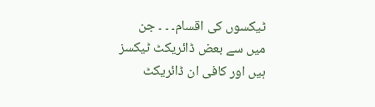ٹیکسوں کی اقسام۔ ۔ ۔ جن میں سے بعض ڈائریکٹ ٹیکسز ہیں اور کافی ان ڈائریکٹ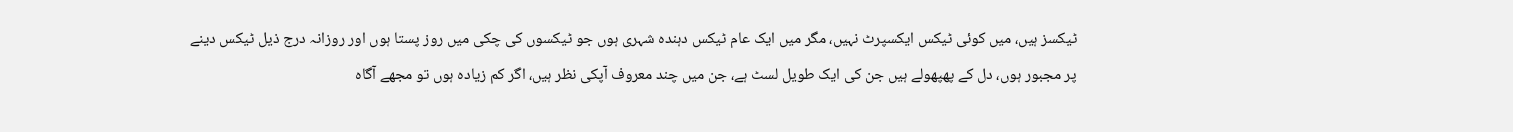ٹیکسز ہیں، میں کوئی ٹیکس ایکسپرٹ نہیں، مگر میں ایک عام ٹیکس دہندہ شہری ہوں جو ٹیکسوں کی چکی میں روز پستا ہوں اور روزانہ درج ذیل ٹیکس دینے پر مجبور ہوں، دل کے پھپھولے ہیں جن کی ایک طویل لسٹ ہے، جن میں چند معروف آپکی نظر ہیں، اگر کم زیادہ ہوں تو مجھے آگاہ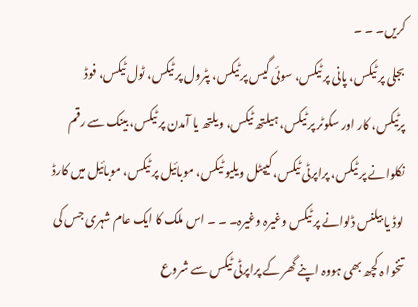کریں۔ ۔ ۔
بجلی پر ٹیکس، پانی پر ٹیکس، سوئی گیس پر ٹیکس، پٹرول پر ٹیکس، ٹول ٹیکس، فوڈ پرٹیکس، کار اور سکوٹر پر ٹیکس، ہیلتھ ٹیکس، ویلتھ یا آمدن پر ٹیکس، بینک سے رقم نکلوانے پر ٹیکس، پراپرٹی ٹیکس، کیپٹل ویلیو ٹیکس، موبائیل پر ٹیکس، موبائیل میں کارڈ لوڈ یا بیلنس ڈلوانے پر ٹیکس وغیرہ وغیرہ۔ ۔ ۔ اس ملک کا ایک عام شہری جس کی تنخوا ہ کچھ بھی ہووہ اپنے گھر کے پراپرٹی ٹیکس سے شروع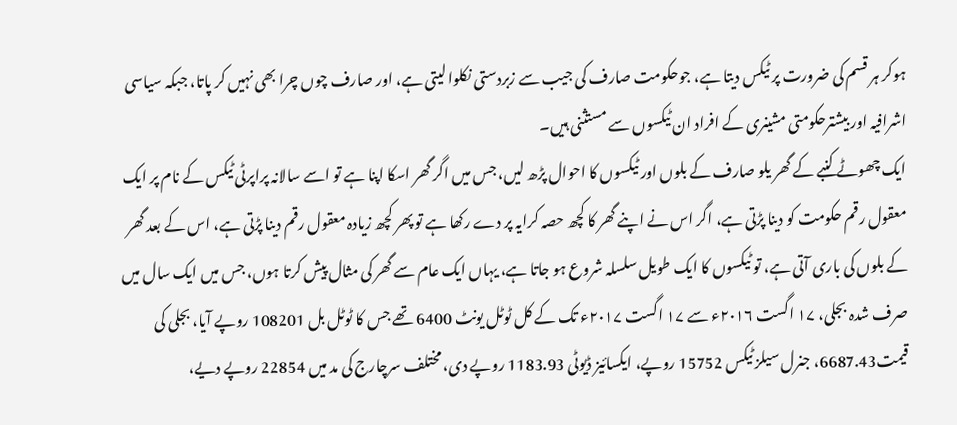ہوکر ہر قسم کی ضرورت پر ٹیکس دیتا ہے، جوحکومت صارف کی جیب سے زبردستی نکلوا لیتی ہے، اور صارف چوں چرا بھی نہیں کر پاتا، جبکہ سیاسی اشرافیہ اور بيشترحکومتی مشینری کے افراد ان ٹیکسوں سے مستثنی ہیں۔
ایک چھوٹے کنبے کے گھر یلو صارف کے بلوں اور ٹیکسوں کا احوال پڑھ لیں، جس میں اگر گھر اسکا اپنا ہے تو اسے سالانہ پراپرٹی ٹیکس کے نام پر ایک معقول رقم حکومت کو دینا پڑتی ہے، اگر اس نے اپنے گھر کا کچھ حصہ کرایہ پر دے رکھا ہے تو پھر کچھ زیادہ معقول رقم دینا پڑتی ہے، اس کے بعد گھر کے بلوں کی باری آتی ہے، تو ٹیکسوں کا ایک طویل سلسلہ شروع ہو جاتا ہے، یہاں ایک عام سے گھر کی مثال پیش کرتا ہوں، جس میں ایک سال میں صرف شدہ بجلی، ۱۷ اگست ۲۰۱۶ء سے ۱۷ اگست ۲۰۱۷ء تک کے کل ٹوٹل یونٹ 6400 تھے جس کا ٹوٹل بل 108201 روپے آیا، بجلی کی قیمت6687.43، جنرل سیلز ٹیکس 15752 روپے، ایکسائیز ڈیوٹی 1183.93 روپے دی، مختلف سرچارج کی مد میں 22854 روپے دیے،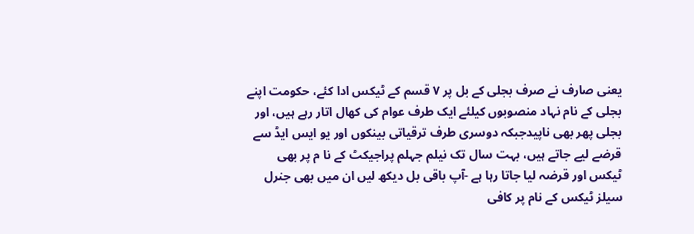یعنی صارف نے صرف بجلی کے بل پر ۷ قسم کے ٹیکس ادا کئے، حکومت اپنے بجلی کے نام نہاد منصوبوں کیلئے ایک طرف عوام کی کھال اتار رہے ہیں، اور بجلی پھر بھی ناپیدجبکہ دوسری طرف ترقیاتی بینکوں اور یو ایس ایڈ سے قرضے لیے جاتے ہیں، بہت سال تک نیلم جہلم پراجیکٹ کے نا م پر بھی ٹیکس اور قرضہ لیا جاتا رہا ہے -آپ باقی بل دیکھ لیں ان میں بھی جنرل سیلز ٹیکس کے نام پر کافی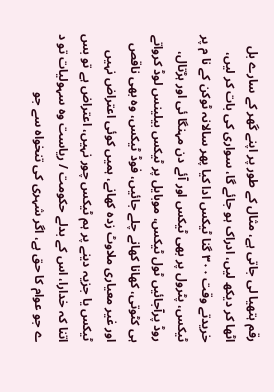رقم ہتھیا لی جاتی ہے، مثال کے طور پر اپنے گھر کے سارے بل اٹھا کر دیکھ لیں، ادراک ہو جائے گا، سواری کی بات کر لیں، خریدتے وقت ۳۰۰ گنا ٹیکس ادا کیا پھر سالانہ ٹوکن کے نا م پر ٹیکس، پٹرول پر بھی ٹیکس اور آئے دن مہنگا ئی اور ہڑتال، روڈ پرآجائیں ٹول ٹیکس، موبایل پر ٹیکس بیلینس لوڈ کرواتے ہی کٹوتی، کھانا کھانے چلے جائیں، فوڈ ٹیکس، وہ بھی ناقص اور غیر معیاری ملاوٹ زدہ کھانے، ہمیں کوئی اعتراض نہیں ٹیکس یا جزیہ دینے پر ہم ٹیکس چور نہیں، اعتراض ہے تو بس اتنا کہ خدارا، اس کے بدلے حکومت / ریاست وہ سہولیات تو د ے جو عوام کا حق ہے، اگر شہری کی تنخواہ سے جو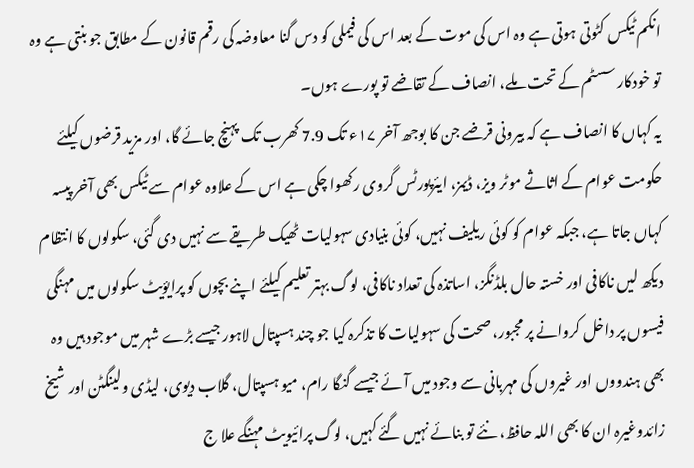انکم ٹیکس کٹوتی ہوتی ہے وہ اس کی موت کے بعد اس کی فیملی کو دس گنا معاوضہ کی رقم قانون کے مطابق جو بنتی ہے وہ تو خودکار سسٹم کے تحت ملے، انصاف کے تقاضے تو پورے ہوں۔
یہ کہاں کا انصاف ہے کہ بیرونی قرضے جن کا بوجھ آخر ۱۷ء تک 7.9 کھرب تک پہنچ جائے گا، اور مزید قرضوں کیلئے حکومت عوام کے اثاثے موٹر ویز، ڈیمز، ایئرپورٹس گروی رکھوا چکی ہے اس کے علاوہ عوام سے ٹیکس بھی آخر پیسہ کہاں جاتا ہے، جبکہ عوام کو کوئی ریلیف نہیں، کوئی بنیادی سہولیات ٹھیک طریقے سے نہیں دی گئی، سکولوں کا انتظام دیکھ لیں ناکافی اور خستہ حال بلڈنگز، اساتذہ کی تعداد ناکافی، لوگ بہتر تعلیم کیلئے اپنے بچوں کو پرایؤیٹ سکولوں میں مہنگی فیسوں پر داخل کروانے پر مجبور، صحت کی سہولیات کا تذکرہ کیا جو چند ہسپتال لاہور جیسے بڑے شہر میں موجود ہیں وہ بھی ہندووں اور غیروں کی مہربانی سے وجود میں آئے جیسے گنگا رام، میو ہسپتال، گلاب دیوی، لیڈی ولینگٹن اور شیخ زائدوغیرہ ان کا بھی اللہ حافظ، نئے تو بنائے نہیں گئے کہیں، لوگ پرائیویٹ مہنگے علا ج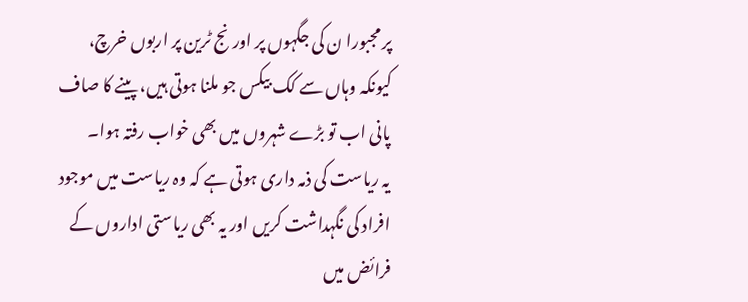پر مجبورا ن کی جگہوں پر اورنج ٹرین پر اربوں خرچ، کیونکہ وہاں سے کک بیکس جو ملنا ہوتی ہیں، پینے کا صاف پانی اب تو بڑے شہروں میں بھی خواب رفتہ ہوا۔
یہ ریاست کی ذمہ داری ہوتی ہے کہ وہ ریاست میں موجود افراد کی نگہداشت کریں اور یہ بھی ریاستی اداروں کے فرائض میں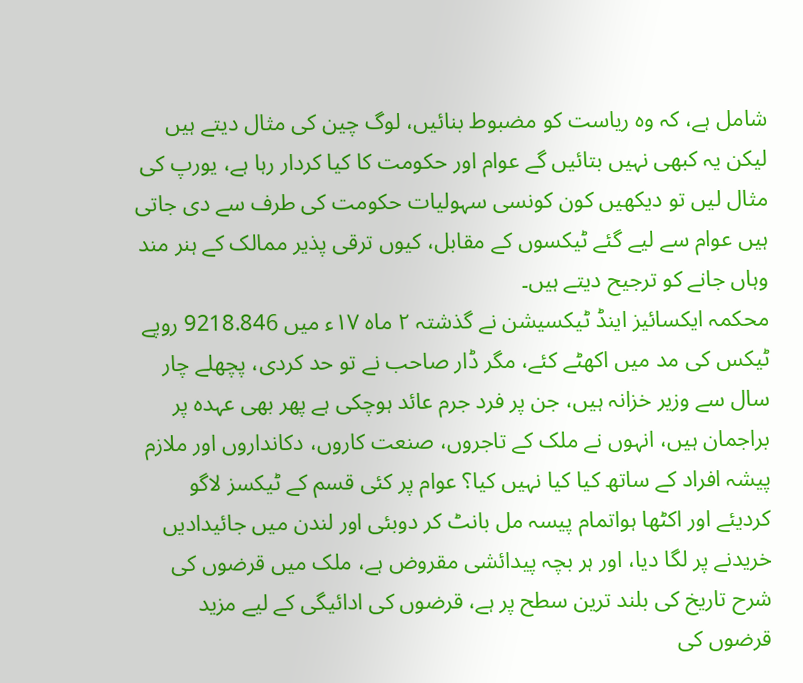شامل ہے، کہ وہ ریاست کو مضبوط بنائیں، لوگ چین کی مثال دیتے ہیں لیکن یہ کبھی نہیں بتائیں گے عوام اور حکومت کا کیا کردار رہا ہے، یورپ کی مثال لیں تو دیکھیں کون کونسی سہولیات حکومت کی طرف سے دی جاتی ہیں عوام سے لیے گئے ٹیکسوں کے مقابل، کیوں ترقی پذیر ممالک کے ہنر مند وہاں جانے کو ترجیح دیتے ہیں۔
محکمہ ایکسائیز اینڈ ٹیکسیشن نے گذشتہ ۲ ماہ ۱۷ء میں 9218.846 روپے ٹیکس کی مد میں اکھٹے کئے، مگر ڈار صاحب نے تو حد کردی، پچھلے چار سال سے وزیر خزانہ ہیں، جن پر فرد جرم عائد ہوچکی ہے پھر بھی عہدہ پر براجمان ہیں، انہوں نے ملک کے تاجروں، صنعت کاروں، دکانداروں اور ملازم پیشہ افراد کے ساتھ کیا کیا نہیں کیا؟ عوام پر کئی قسم کے ٹیکسز لاگو کردیئے اور اکٹھا ہواتمام پیسہ مل بانٹ کر دوبئی اور لندن میں جائیدادیں خریدنے پر لگا دیا، اور ہر بچہ پیدائشی مقروض ہے، ملک میں قرضوں کی شرح تاریخ کی بلند ترین سطح پر ہے، قرضوں کی ادائیگی کے لیے مزید قرضوں کی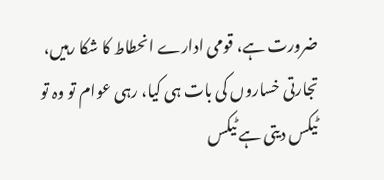ضرورت ہے، قومی ادارے انحطاط کا شکا رہیں، تجارتی خساروں کی بات ہی کیا، رہی عوام تو وہ تو ٹیکس دیتی ہے ٹیکس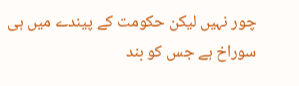چور نہیں لیکن حکومت کے پیندے میں ہی سوراخ ہے جس کو بند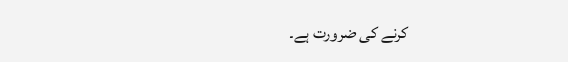کرنے کی ضرورت ہے۔